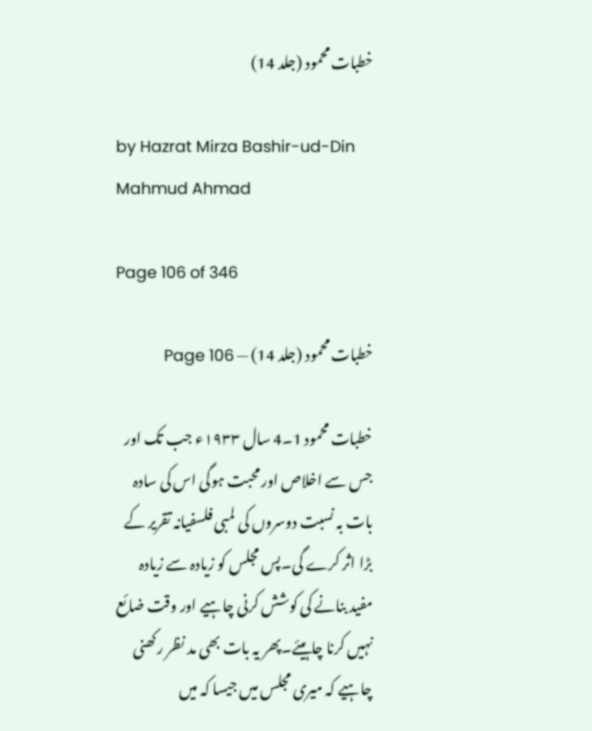خطبات محمود (جلد 14)

by Hazrat Mirza Bashir-ud-Din Mahmud Ahmad

Page 106 of 346

خطبات محمود (جلد 14) — Page 106

خطبات محمود 1۔4 سال ۱۹۳۳ء جب تک اور جس سے اخلاص اور محبت ہوگی اس کی سادہ بات بہ نسبت دوسروں کی لمبی فلسفیانہ تقریر کے بڑا اثر کرے گی۔پس مجلس کو زیادہ سے زیادہ مفید بنانے کی کوشش کرنی چاہیے اور وقت ضائع نہیں کرنا چاہیئے۔پھر یہ بات بھی مد نظر رکھنی چاہیے کہ میری مجلس میں جیسا کہ میں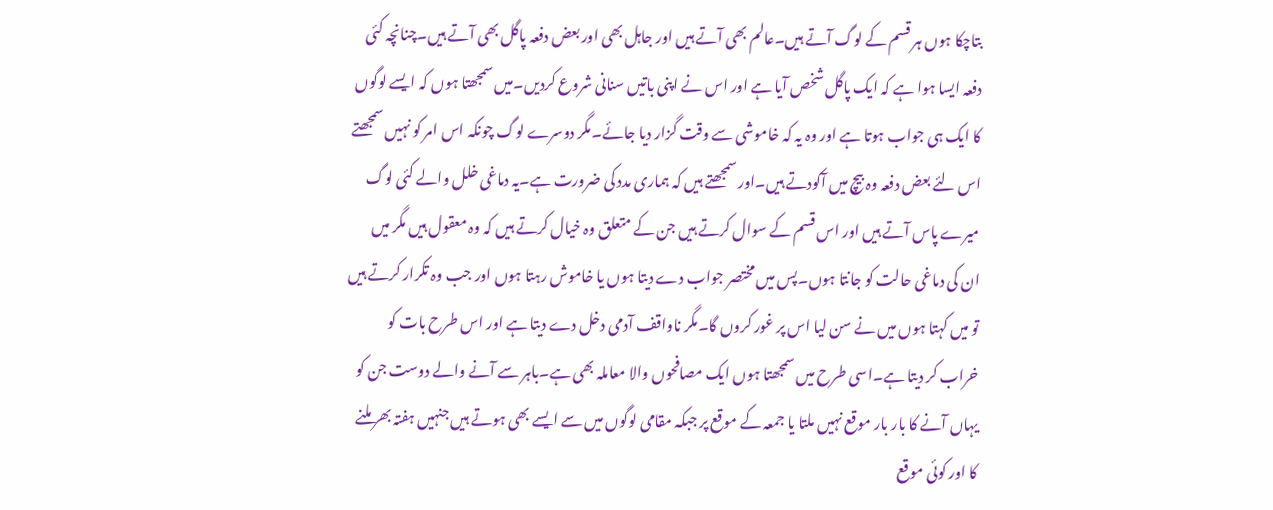بتاچکا ہوں ہر قسم کے لوگ آتے ہیں۔عالم بھی آتے ہیں اور جاہل بھی اور بعض دفعہ پاگل بھی آتے ہیں۔چنانچہ کئی دفعہ ایسا ہوا ہے کہ ایک پاگل شخص آیا ہے اور اس نے اپنی باتیں سنانی شروع کردیں۔میں سمجھتا ہوں کہ ایسے لوگوں کا ایک ہی جواب ہوتا ہے اور وہ یہ کہ خاموشی سے وقت گزار دیا جائے۔مگر دوسرے لوگ چونکہ اس امر کو نہیں سمجھتے اس لئے بعض دفعہ وہ بیچ میں آکودتے ہیں۔اور سمجھتے ہیں کہ ہماری مدد کی ضرورت ہے۔یہ دماغی خلل والے کئی لوگ میرے پاس آتے ہیں اور اس قسم کے سوال کرتے ہیں جن کے متعلق وہ خیال کرتے ہیں کہ وہ معقول ہیں مگر میں ان کی دماغی حالت کو جانتا ہوں۔پس میں مختصر جواب دے دیتا ہوں یا خاموش رہتا ہوں اور جب وہ تکرار کرتے ہیں تو میں کہتا ہوں میں نے سن لیا اس پر غور کروں گا۔مگر ناواقف آدمی دخل دے دیتا ہے اور اس طرح بات کو خراب کر دیتا ہے۔اسی طرح میں سمجھتا ہوں ایک مصافحوں والا معاملہ بھی ہے۔باہر سے آنے والے دوست جن کو یہاں آنے کا بار بار موقع نہیں ملتا یا جمعہ کے موقع پر جبکہ مقامی لوگوں میں سے ایسے بھی ہوتے ہیں جنہیں ہفتہ بھر ملنے کا اور کوئی موقع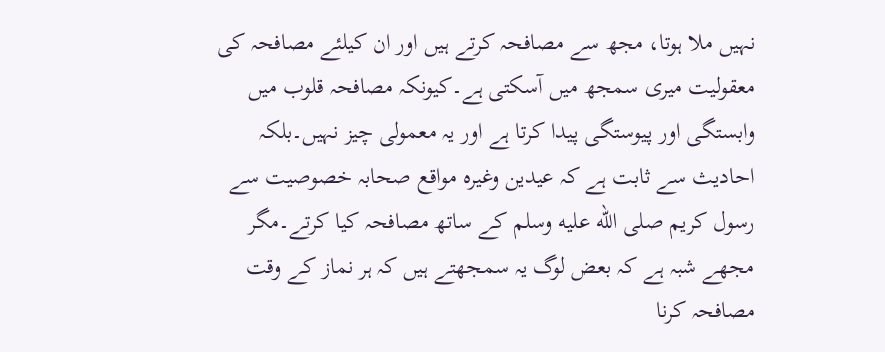نہیں ملا ہوتا، مجھ سے مصافحہ کرتے ہیں اور ان کیلئے مصافحہ کی معقولیت میری سمجھ میں آسکتی ہے۔کیونکہ مصافحہ قلوب میں وابستگی اور پیوستگی پیدا کرتا ہے اور یہ معمولی چیز نہیں۔بلکہ احادیث سے ثابت ہے کہ عیدین وغیرہ مواقع صحابہ خصوصیت سے رسول کریم صلى الله عليه وسلم کے ساتھ مصافحہ کیا کرتے۔مگر مجھے شبہ ہے کہ بعض لوگ یہ سمجھتے ہیں کہ ہر نماز کے وقت مصافحہ کرنا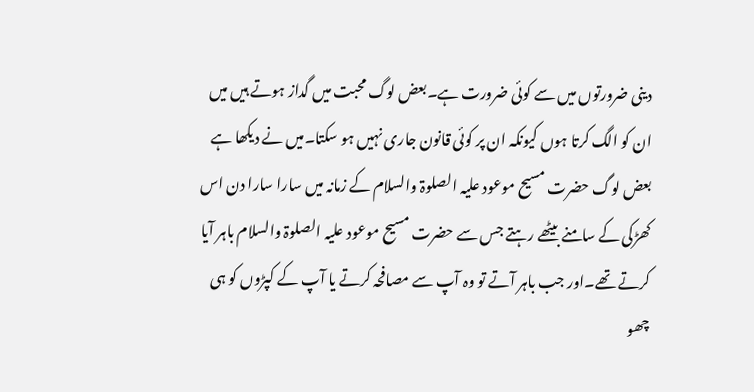دینی ضرورتوں میں سے کوئی ضرورت ہے۔بعض لوگ محبت میں گداز ہوتے ہیں میں ان کو الگ کرتا ہوں کیونکہ ان پر کوئی قانون جاری نہیں ہو سکتا۔میں نے دیکھا ہے بعض لوگ حضرت مسیح موعود علیہ الصلوۃ والسلام کے زمانہ میں سارا سارا دن اس کھڑکی کے سامنے بیٹھے رہتے جس سے حضرت مسیح موعود علیہ الصلوۃ والسلام باہر آیا کرتے تھے۔اور جب باہر آتے تو وہ آپ سے مصافحہ کرتے یا آپ کے کپڑوں کو ہی چھو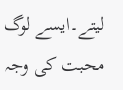لیتے۔ایسے لوگ محبت کی وجہ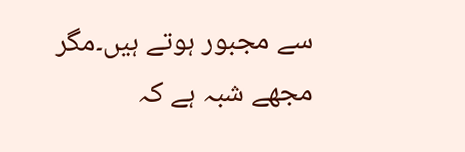سے مجبور ہوتے ہیں۔مگر مجھے شبہ ہے کہ